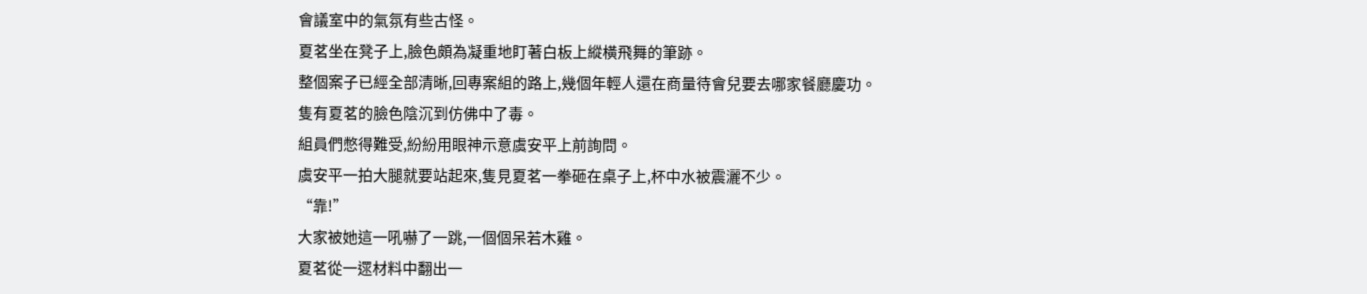會議室中的氣氛有些古怪。
夏茗坐在凳子上,臉色頗為凝重地盯著白板上縱橫飛舞的筆跡。
整個案子已經全部清晰,回專案組的路上,幾個年輕人還在商量待會兒要去哪家餐廳慶功。
隻有夏茗的臉色陰沉到仿佛中了毒。
組員們憋得難受,紛紛用眼神示意虞安平上前詢問。
虞安平一拍大腿就要站起來,隻見夏茗一拳砸在桌子上,杯中水被震灑不少。
“靠!”
大家被她這一吼嚇了一跳,一個個呆若木雞。
夏茗從一遝材料中翻出一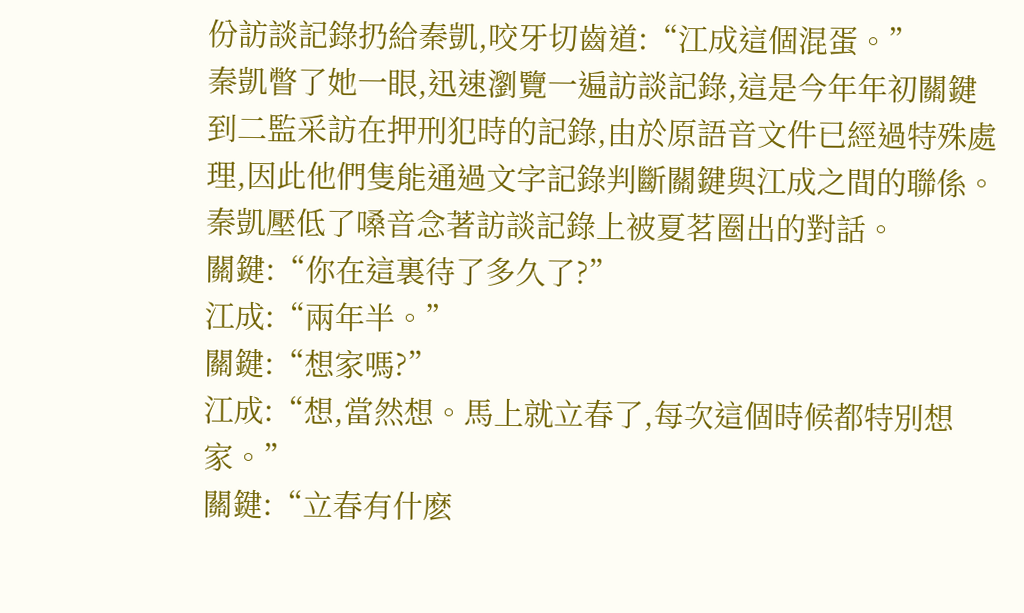份訪談記錄扔給秦凱,咬牙切齒道:“江成這個混蛋。”
秦凱瞥了她一眼,迅速瀏覽一遍訪談記錄,這是今年年初關鍵到二監采訪在押刑犯時的記錄,由於原語音文件已經過特殊處理,因此他們隻能通過文字記錄判斷關鍵與江成之間的聯係。
秦凱壓低了嗓音念著訪談記錄上被夏茗圈出的對話。
關鍵:“你在這裏待了多久了?”
江成:“兩年半。”
關鍵:“想家嗎?”
江成:“想,當然想。馬上就立春了,每次這個時候都特別想家。”
關鍵:“立春有什麽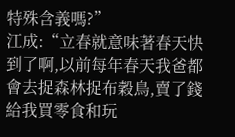特殊含義嗎?”
江成:“立春就意味著春天快到了啊,以前每年春天我爸都會去捉森林捉布穀鳥,賣了錢給我買零食和玩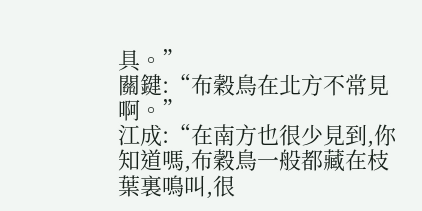具。”
關鍵:“布穀鳥在北方不常見啊。”
江成:“在南方也很少見到,你知道嗎,布穀鳥一般都藏在枝葉裏鳴叫,很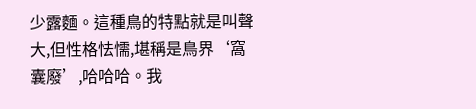少露麵。這種鳥的特點就是叫聲大,但性格怯懦,堪稱是鳥界‘窩囊廢’,哈哈哈。我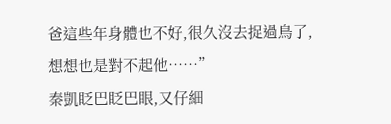爸這些年身體也不好,很久沒去捉過鳥了,想想也是對不起他……”
秦凱眨巴眨巴眼,又仔細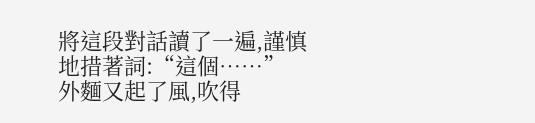將這段對話讀了一遍,謹慎地措著詞:“這個……”
外麵又起了風,吹得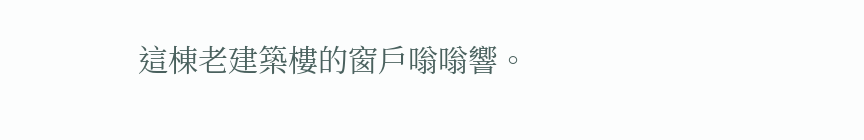這棟老建築樓的窗戶嗡嗡響。